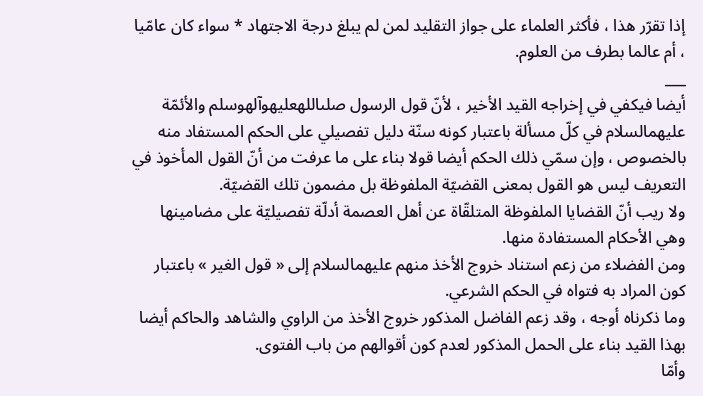إذا تقرّر هذا ، فأكثر العلماء على جواز التقليد لمن لم يبلغ درجة الاجتهاد * سواء كان عامّيا ، أم عالما بطرف من العلوم.
___
أيضا فيكفي في إخراجه القيد الأخير ، لأنّ قول الرسول صلىاللهعليهوآلهوسلم والأئمّة عليهمالسلام في كلّ مسألة باعتبار كونه سنّة دليل تفصيلي على الحكم المستفاد منه بالخصوص ، وإن سمّي ذلك الحكم أيضا قولا بناء على ما عرفت من أنّ القول المأخوذ في التعريف ليس هو القول بمعنى القضيّة الملفوظة بل مضمون تلك القضيّة.
ولا ريب أنّ القضايا الملفوظة المتلقّاة عن أهل العصمة أدلّة تفصيليّة على مضامينها وهي الأحكام المستفادة منها.
ومن الفضلاء من زعم استناد خروج الأخذ منهم عليهمالسلام إلى « قول الغير » باعتبار كون المراد به فتواه في الحكم الشرعي.
وما ذكرناه أوجه ، وقد زعم الفاضل المذكور خروج الأخذ من الراوي والشاهد والحاكم أيضا بهذا القيد بناء على الحمل المذكور لعدم كون أقوالهم من باب الفتوى.
وأمّا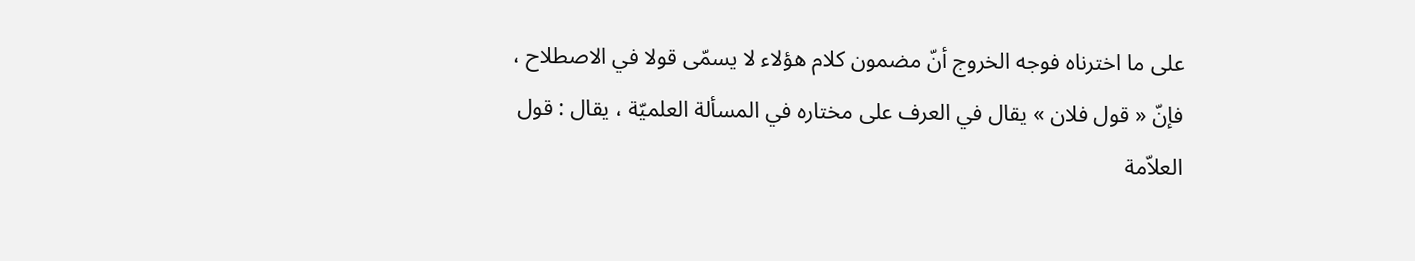على ما اخترناه فوجه الخروج أنّ مضمون كلام هؤلاء لا يسمّى قولا في الاصطلاح ، فإنّ « قول فلان » يقال في العرف على مختاره في المسألة العلميّة ، يقال : قول العلاّمة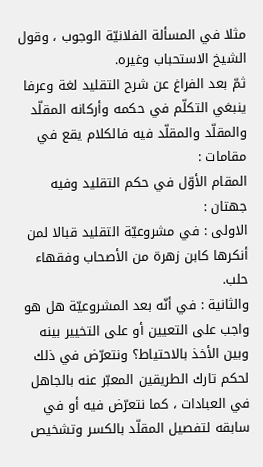مثلا في المسألة الفلانيّة الوجوب ، وقول الشيخ الاستحباب وغيره.
ثمّ بعد الفراغ عن شرح التقليد لغة وعرفا ينبغي التكلّم في حكمه وأركانه المقلّد والمقلّد والمقلّد فيه فالكلام يقع في مقامات :
المقام الأوّل في حكم التقليد وفيه جهتان :
الاولى : في مشروعيّة التقليد قبالا لمن أنكرها كابن زهرة من الأصحاب وفقهاء حلب.
والثانية : في أنّه بعد المشروعيّة هل هو واجب على التعيين أو على التخيير بينه وبين الأخذ بالاحتياط؟ ونتعرّض في ذلك لحكم تارك الطريقين المعبّر عنه بالجاهل في العبادات ، كما نتعرّض فيه أو في سابقه لتفصيل المقلّد بالكسر وتشخيص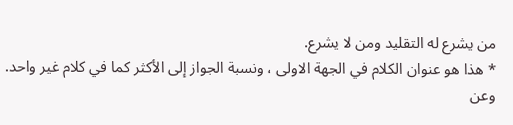من يشرع له التقليد ومن لا يشرع.
* هذا هو عنوان الكلام في الجهة الاولى ، ونسبة الجواز إلى الأكثر كما في كلام غير واحد.
وعن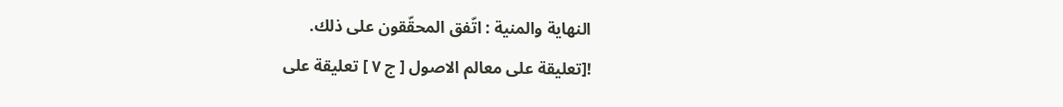النهاية والمنية : اتّفق المحقّقون على ذلك.
![تعليقة على معالم الاصول [ ج ٧ ] تعليقة على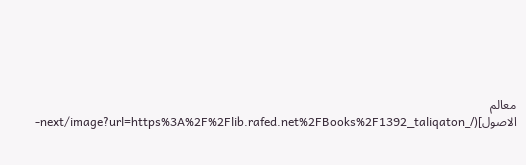معالم الاصول](/_next/image?url=https%3A%2F%2Flib.rafed.net%2FBooks%2F1392_taliqaton-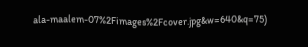ala-maalem-07%2Fimages%2Fcover.jpg&w=640&q=75)